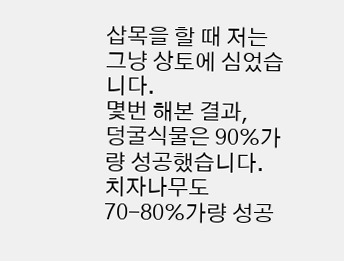삽목을 할 때 저는 그냥 상토에 심었습니다.
몇번 해본 결과,
덩굴식물은 90%가량 성공했습니다.
치자나무도 70-80%가량 성공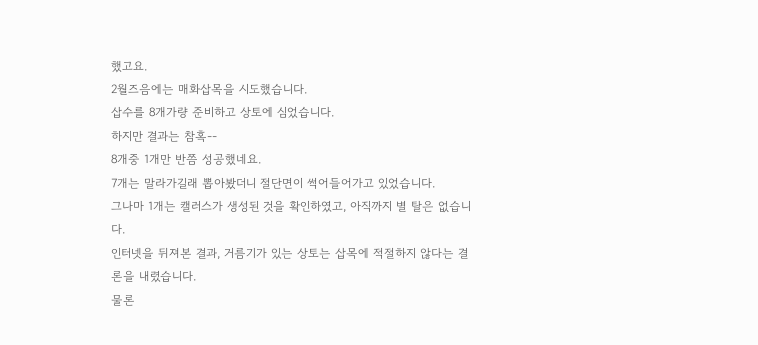했고요.
2월즈음에는 매화삽목을 시도했습니다.
삽수를 8개가량 준비하고 상토에 심었습니다.
하지만 결과는 참혹--
8개중 1개만 반쯤 성공했네요.
7개는 말라가길래 뽑아봤더니 절단면이 썩어들어가고 있었습니다.
그나마 1개는 캘러스가 생성된 것을 확인하였고, 아직까지 별 탈은 없습니다.
인터넷을 뒤져본 결과, 거름기가 있는 상토는 삽목에 적절하지 않다는 결론을 내렸습니다.
물론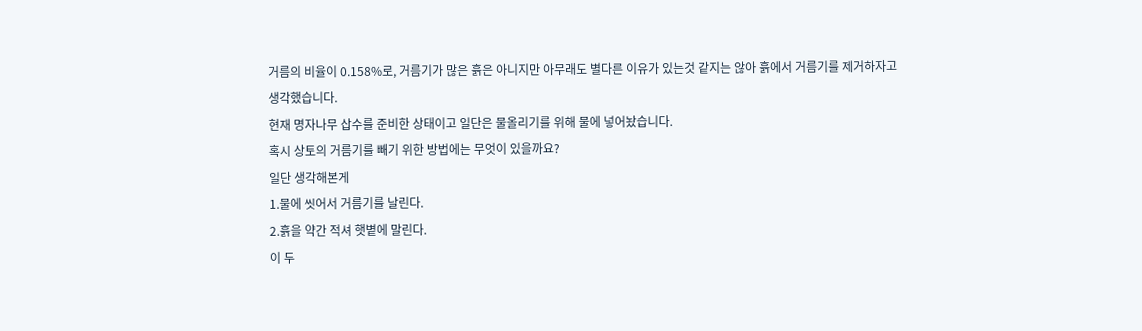거름의 비율이 0.158%로, 거름기가 많은 흙은 아니지만 아무래도 별다른 이유가 있는것 같지는 않아 흙에서 거름기를 제거하자고 생각했습니다.
현재 명자나무 삽수를 준비한 상태이고 일단은 물올리기를 위해 물에 넣어놨습니다.
혹시 상토의 거름기를 빼기 위한 방법에는 무엇이 있을까요?
일단 생각해본게
1.물에 씻어서 거름기를 날린다.
2.흙을 약간 적셔 햇볕에 말린다.
이 두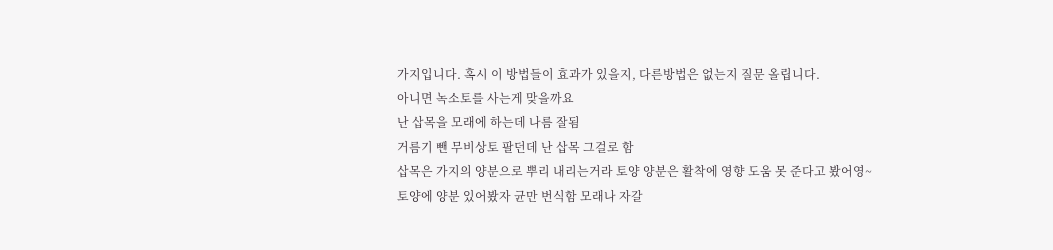가지입니다. 혹시 이 방법들이 효과가 있을지, 다른방법은 없는지 질문 올립니다.
아니면 녹소토를 사는게 맞을까요
난 삽목을 모래에 하는데 나름 잘됨
거름기 뺀 무비상토 팔던데 난 삽목 그걸로 함
삽목은 가지의 양분으로 뿌리 내리는거라 토양 양분은 활착에 영향 도움 못 준다고 봤어영~
토양에 양분 있어봤자 균만 번식함 모래나 자갈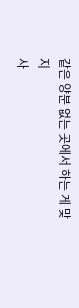같은 양분 없는 곳에서 하는 게 맞지
사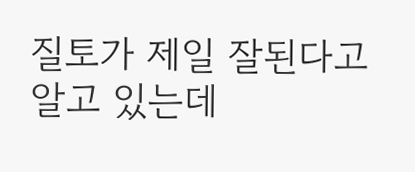질토가 제일 잘된다고 알고 있는데